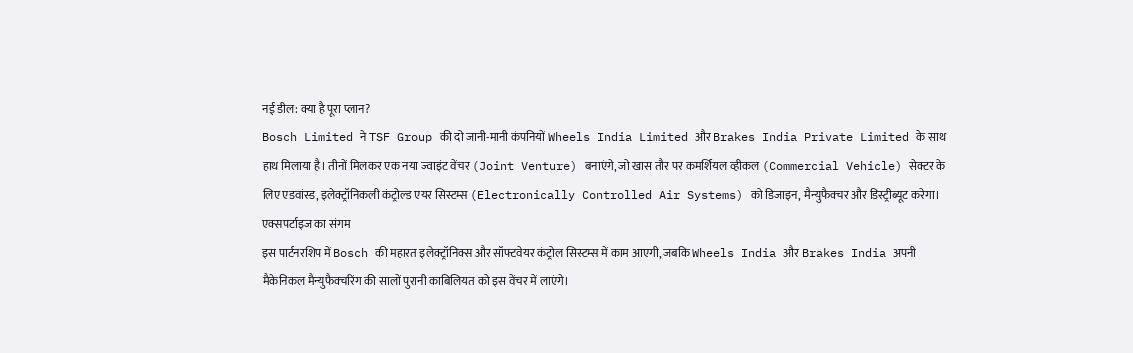नई डील: क्या है पूरा प्लान?
Bosch Limited ने TSF Group की दो जानी-मानी कंपनियों Wheels India Limited और Brakes India Private Limited के साथ हाथ मिलाया है। तीनों मिलकर एक नया ज्वाइंट वेंचर (Joint Venture) बनाएंगे, जो खास तौर पर कमर्शियल व्हीकल (Commercial Vehicle) सेक्टर के लिए एडवांस्ड, इलेक्ट्रॉनिकली कंट्रोल्ड एयर सिस्टम्स (Electronically Controlled Air Systems) को डिजाइन, मैन्युफैक्चर और डिस्ट्रीब्यूट करेगा।
एक्सपर्टाइज का संगम
इस पार्टनरशिप में Bosch की महारत इलेक्ट्रॉनिक्स और सॉफ्टवेयर कंट्रोल सिस्टम्स में काम आएगी, जबकि Wheels India और Brakes India अपनी मैकेनिकल मैन्युफैक्चरिंग की सालों पुरानी काबिलियत को इस वेंचर में लाएंगे।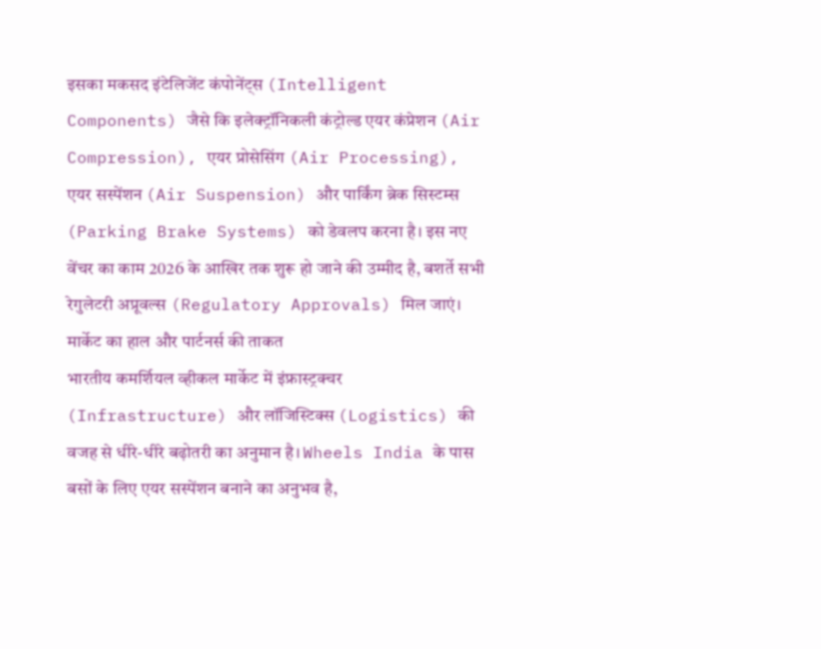इसका मकसद इंटेलिजेंट कंपोनेंट्स (Intelligent Components) जैसे कि इलेक्ट्रॉनिकली कंट्रोल्ड एयर कंप्रेशन (Air Compression), एयर प्रोसेसिंग (Air Processing), एयर सस्पेंशन (Air Suspension) और पार्किंग ब्रेक सिस्टम्स (Parking Brake Systems) को डेवलप करना है। इस नए वेंचर का काम 2026 के आखिर तक शुरू हो जाने की उम्मीद है, बशर्ते सभी रेगुलेटरी अप्रूवल्स (Regulatory Approvals) मिल जाएं।
मार्केट का हाल और पार्टनर्स की ताकत
भारतीय कमर्शियल व्हीकल मार्केट में इंफ्रास्ट्रक्चर (Infrastructure) और लॉजिस्टिक्स (Logistics) की वजह से धीरे-धीरे बढ़ोतरी का अनुमान है। Wheels India के पास बसों के लिए एयर सस्पेंशन बनाने का अनुभव है,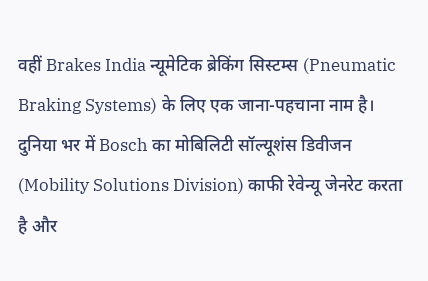वहीं Brakes India न्यूमेटिक ब्रेकिंग सिस्टम्स (Pneumatic Braking Systems) के लिए एक जाना-पहचाना नाम है। दुनिया भर में Bosch का मोबिलिटी सॉल्यूशंस डिवीजन (Mobility Solutions Division) काफी रेवेन्यू जेनरेट करता है और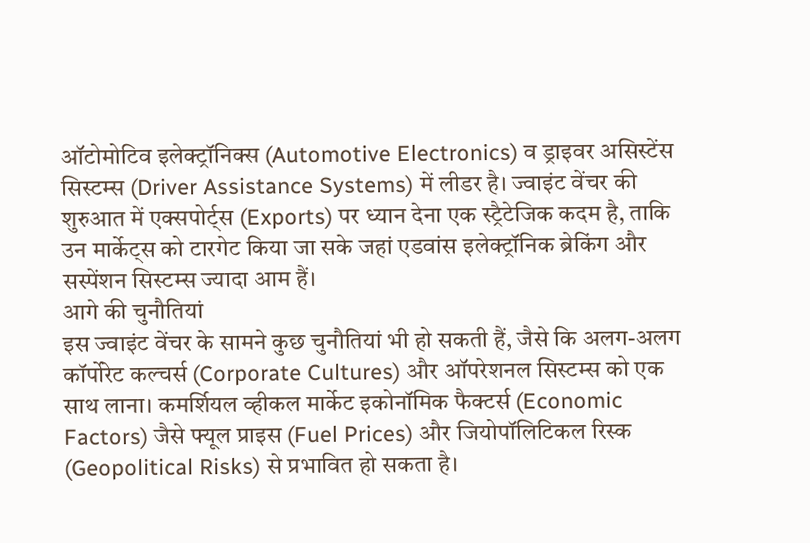ऑटोमोटिव इलेक्ट्रॉनिक्स (Automotive Electronics) व ड्राइवर असिस्टेंस सिस्टम्स (Driver Assistance Systems) में लीडर है। ज्वाइंट वेंचर की शुरुआत में एक्सपोर्ट्स (Exports) पर ध्यान देना एक स्ट्रैटेजिक कदम है, ताकि उन मार्केट्स को टारगेट किया जा सके जहां एडवांस इलेक्ट्रॉनिक ब्रेकिंग और सस्पेंशन सिस्टम्स ज्यादा आम हैं।
आगे की चुनौतियां
इस ज्वाइंट वेंचर के सामने कुछ चुनौतियां भी हो सकती हैं, जैसे कि अलग-अलग कॉर्पोरेट कल्चर्स (Corporate Cultures) और ऑपरेशनल सिस्टम्स को एक साथ लाना। कमर्शियल व्हीकल मार्केट इकोनॉमिक फैक्टर्स (Economic Factors) जैसे फ्यूल प्राइस (Fuel Prices) और जियोपॉलिटिकल रिस्क (Geopolitical Risks) से प्रभावित हो सकता है।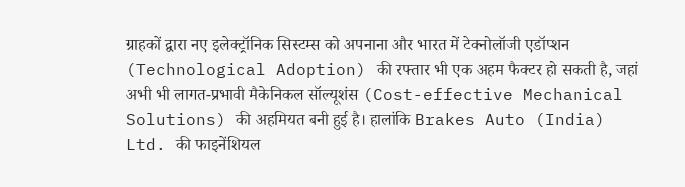ग्राहकों द्वारा नए इलेक्ट्रॉनिक सिस्टम्स को अपनाना और भारत में टेक्नोलॉजी एडॉप्शन (Technological Adoption) की रफ्तार भी एक अहम फैक्टर हो सकती है, जहां अभी भी लागत-प्रभावी मैकेनिकल सॉल्यूशंस (Cost-effective Mechanical Solutions) की अहमियत बनी हुई है। हालांकि Brakes Auto (India) Ltd. की फाइनेंशियल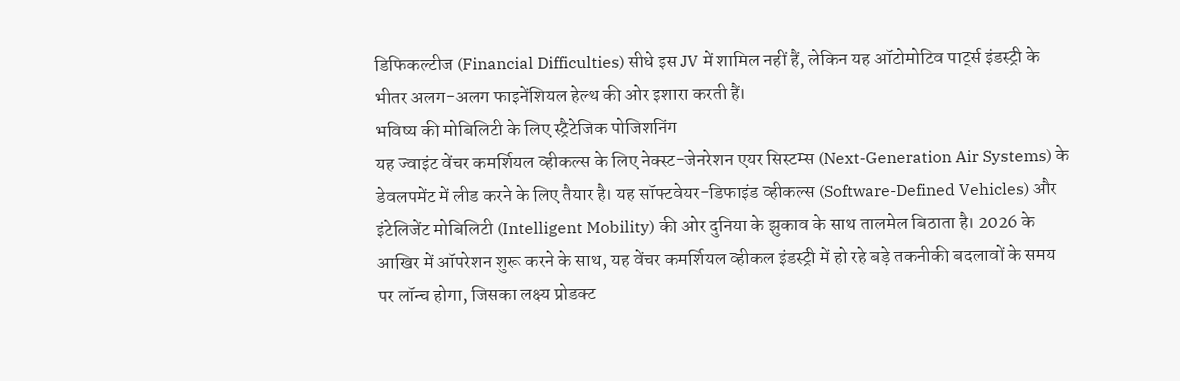डिफिकल्टीज (Financial Difficulties) सीधे इस JV में शामिल नहीं हैं, लेकिन यह ऑटोमोटिव पार्ट्स इंडस्ट्री के भीतर अलग-अलग फाइनेंशियल हेल्थ की ओर इशारा करती हैं।
भविष्य की मोबिलिटी के लिए स्ट्रैटेजिक पोजिशनिंग
यह ज्वाइंट वेंचर कमर्शियल व्हीकल्स के लिए नेक्स्ट-जेनरेशन एयर सिस्टम्स (Next-Generation Air Systems) के डेवलपमेंट में लीड करने के लिए तैयार है। यह सॉफ्टवेयर-डिफाइंड व्हीकल्स (Software-Defined Vehicles) और इंटेलिजेंट मोबिलिटी (Intelligent Mobility) की ओर दुनिया के झुकाव के साथ तालमेल बिठाता है। 2026 के आखिर में ऑपरेशन शुरू करने के साथ, यह वेंचर कमर्शियल व्हीकल इंडस्ट्री में हो रहे बड़े तकनीकी बदलावों के समय पर लॉन्च होगा, जिसका लक्ष्य प्रोडक्ट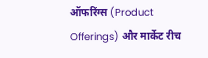ऑफरिंग्स (Product Offerings) और मार्केट रीच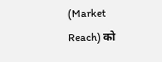(Market Reach) को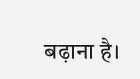बढ़ाना है।